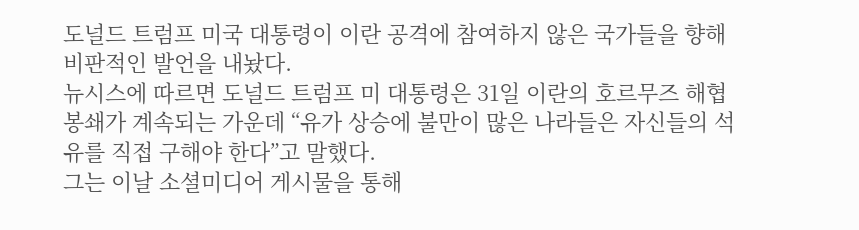도널드 트럼프 미국 대통령이 이란 공격에 참여하지 않은 국가들을 향해 비판적인 발언을 내놨다.
뉴시스에 따르면 도널드 트럼프 미 대통령은 31일 이란의 호르무즈 해협 봉쇄가 계속되는 가운데 “유가 상승에 불만이 많은 나라들은 자신들의 석유를 직접 구해야 한다”고 말했다.
그는 이날 소셜미디어 게시물을 통해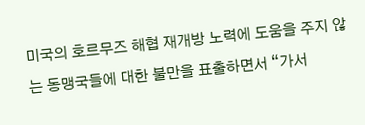미국의 호르무즈 해협 재개방 노력에 도움을 주지 않는 동맹국들에 대한 불만을 표출하면서 “가서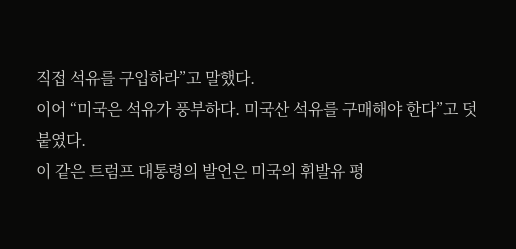직접 석유를 구입하라”고 말했다.
이어 “미국은 석유가 풍부하다. 미국산 석유를 구매해야 한다”고 덧붙였다.
이 같은 트럼프 대통령의 발언은 미국의 휘발유 평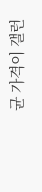균 가격이 갤런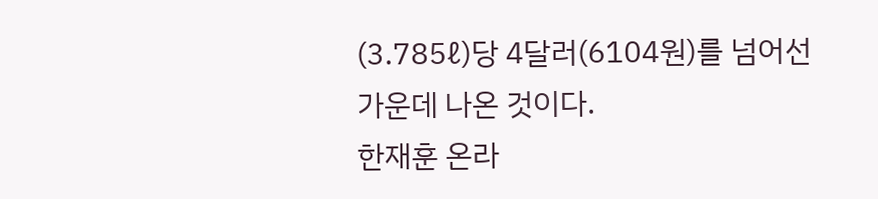(3.785ℓ)당 4달러(6104원)를 넘어선 가운데 나온 것이다.
한재훈 온라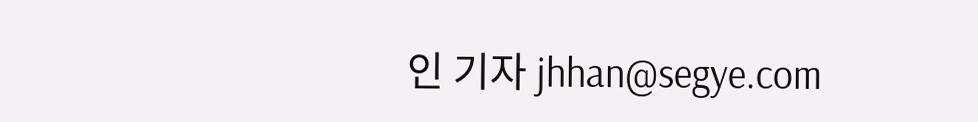인 기자 jhhan@segye.com